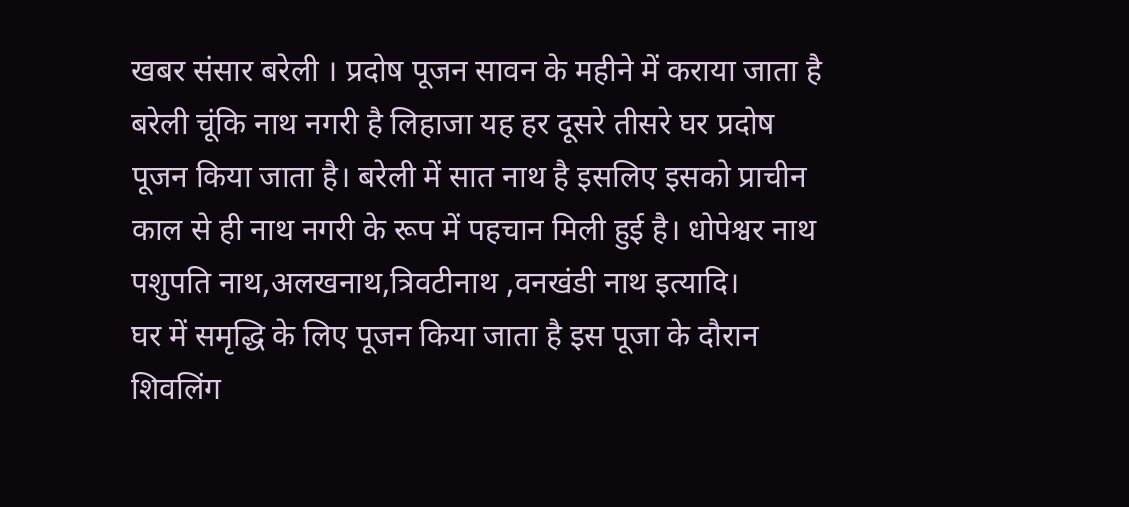खबर संसार बरेली । प्रदोष पूजन सावन के महीने में कराया जाता है बरेली चूंकि नाथ नगरी है लिहाजा यह हर दूसरे तीसरे घर प्रदोष पूजन किया जाता है। बरेली में सात नाथ है इसलिए इसको प्राचीन काल से ही नाथ नगरी के रूप में पहचान मिली हुई है। धोपेश्वर नाथ पशुपति नाथ,अलखनाथ,त्रिवटीनाथ ,वनखंडी नाथ इत्यादि।
घर में समृद्धि के लिए पूजन किया जाता है इस पूजा के दौरान शिवलिंग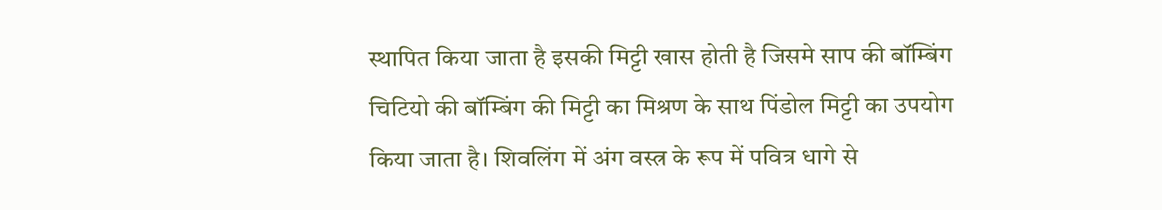स्थापित किया जाता है इसकी मिट्टी खास होती है जिसमे साप की बॉम्बिंग चिटियो की बॉम्बिंग की मिट्टी का मिश्रण के साथ पिंडोल मिट्टी का उपयोग किया जाता है। शिवलिंग में अंग वस्त्र के रूप में पवित्र धागे से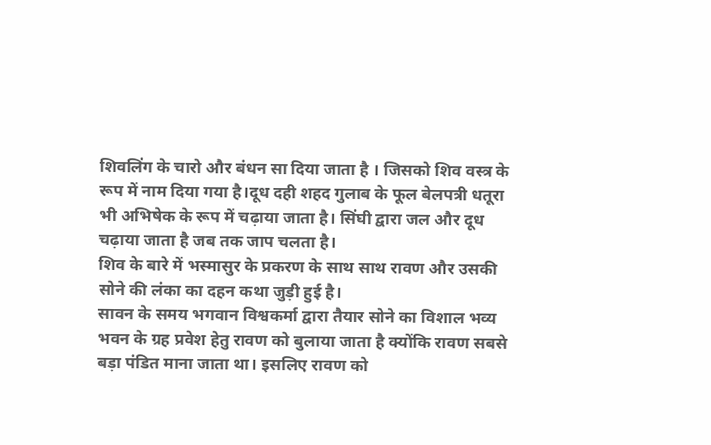शिवलिंग के चारो और बंधन सा दिया जाता है । जिसको शिव वस्त्र के रूप में नाम दिया गया है।दूध दही शहद गुलाब के फूल बेलपत्री धतूरा भी अभिषेक के रूप में चढ़ाया जाता है। सिंघी द्वारा जल और दूध चढ़ाया जाता है जब तक जाप चलता है।
शिव के बारे में भस्मासुर के प्रकरण के साथ साथ रावण और उसकी सोने की लंका का दहन कथा जुड़ी हुई है।
सावन के समय भगवान विश्वकर्मा द्वारा तैयार सोने का विशाल भव्य भवन के ग्रह प्रवेश हेतु रावण को बुलाया जाता है क्योंकि रावण सबसे बड़ा पंडित माना जाता था। इसलिए रावण को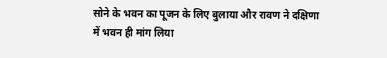सोने के भवन का पूजन के लिए बुलाया और रावण ने दक्षिणा में भवन ही मांग लिया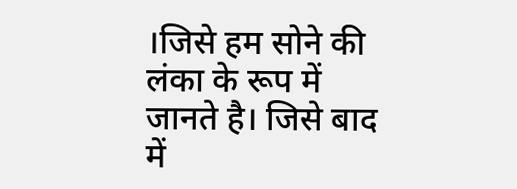।जिसे हम सोने की लंका के रूप में जानते है। जिसे बाद में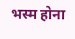भस्म होना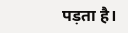पड़ता है।